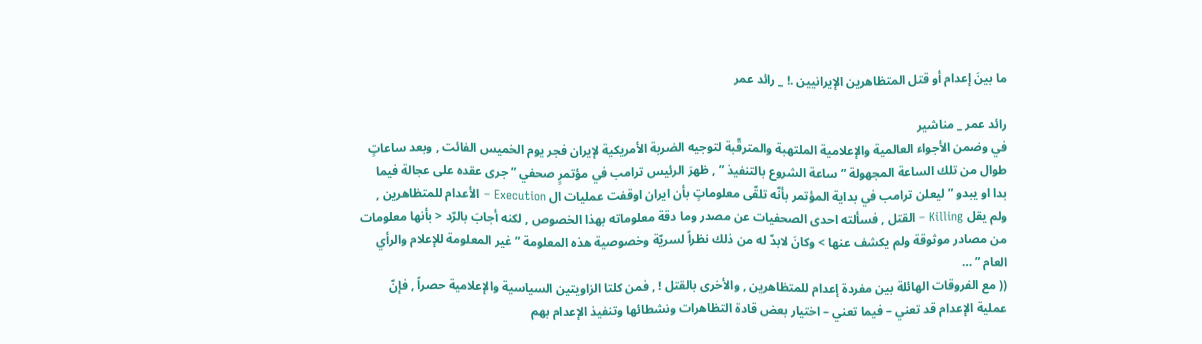ما بينَ إعدام أو قتل المتظاهرين الإيرانيين .! _ رائد عمر

رائد عمر _ مناشير
في وضمن الأجواء العالمية والإعلامية الملتهبة والمترقّبة لتوجيه الضربة الأمريكية لإيران فجر يوم الخميس الفائت , وبعد ساعاتٍ طوال من تلك الساعة المجهولة ” ساعة الشروع بالتنفيذ ” , ظهرَ الرئيس ترامب في مؤتمرٍ صحفي ” جرى عقده على عجالة فيما بدا او يبدو ” ليعلن ترامب في بداية المؤتمر بأنّه تلقّى معلوماتٍ بأن ايران اوقفت عمليات ال Execution – الأعدام للمتظاهرين , ولم يقل Killing – القتل , فسألته احدى الصحفيات عن مصدر وما دقة معلوماته بهذا الخصوص , لكنه أجابَ بالرّد < بأنها معلومات من مصادر موثوقة ولم يكشف عنها > وكانَ لابدّ له من ذلك نظراً لسريّة وخصوصية هذه المعلومة ” غير المعلومة للإعلام والرأي العام ” …
(( مع الفروقات الهائلة بين مفردة إعدام للمتظاهرين , والأخرى بالقتل ! , فمن كلتا الزاويتين السياسية والإعلامية حصراً , فإنّ عملية الإعدام قد تعني – فيما تعني – اختيار بعض قادة التظاهرات ونشطائها وتنفيذ الإعدام بهم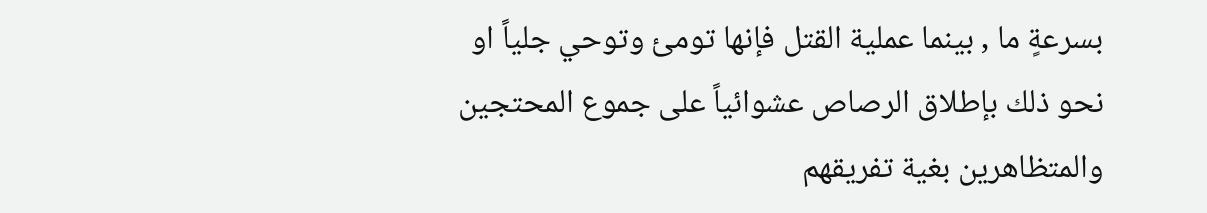بسرعةٍ ما , بينما عملية القتل فإنها تومئ وتوحي جلياً او نحو ذلك بإطلاق الرصاص عشوائياً على جموع المحتجين والمتظاهرين بغية تفريقهم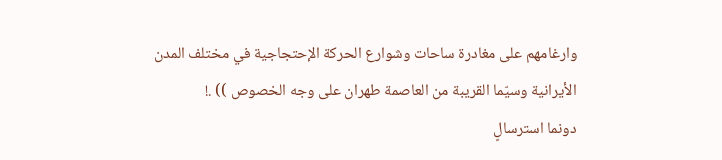وارغامهم على مغادرة ساحات وشوارع الحركة الإحتجاجية في مختلف المدن الأيرانية وسيّما القريبة من العاصمة طهران على وجه الخصوص )) .!
دونما استرسالٍ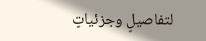لتفاصيلٍ وجزئياتٍ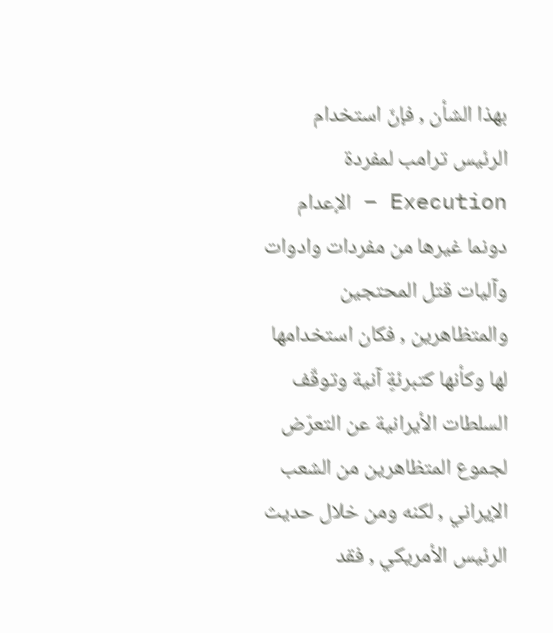بهذا الشأن , فإنّ استخدام الرئيس ترامب لمفردة Execution – الإعدام دونما غيرها من مفردات وادوات وآليات قتل المحتجين والمتظاهرين , فكان استخدامها لها وكأنها كتبرئةٍ آنية وتوقّف السلطات الأيرانية عن التعرّض لجموع المتظاهرين من الشعب الإيراني , لكنه ومن خلال حديث الرئيس الأمريكي , فقد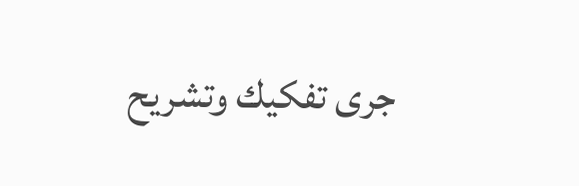جرى تفكيك وتشريح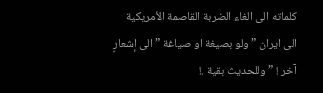كلماته الى الغاء الضربة القاصمة الأمريكية الى ايران ” ولو بصيغة او صياغة ” الى إشعارٍ آخر ! ” وللحديث بقية .!